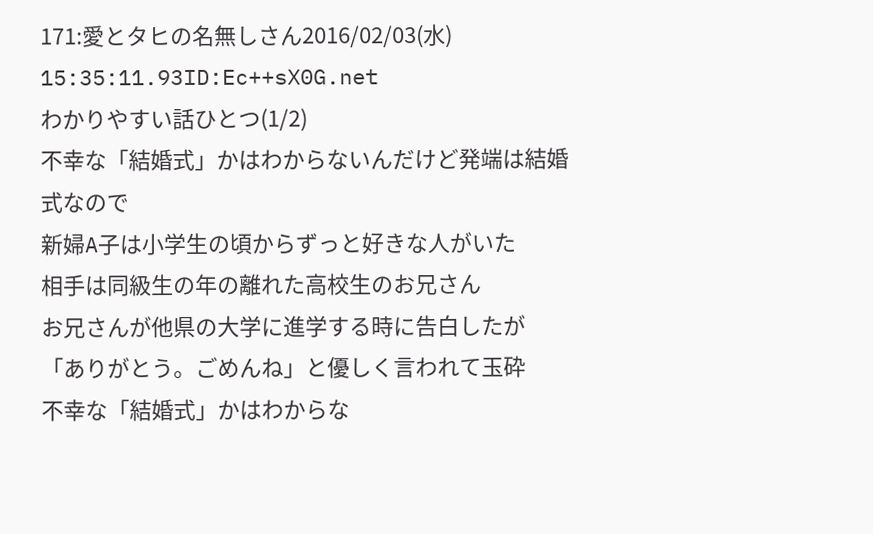171:愛とタヒの名無しさん2016/02/03(水) 15:35:11.93ID:Ec++sX0G.net
わかりやすい話ひとつ(1/2)
不幸な「結婚式」かはわからないんだけど発端は結婚式なので
新婦A子は小学生の頃からずっと好きな人がいた
相手は同級生の年の離れた高校生のお兄さん
お兄さんが他県の大学に進学する時に告白したが
「ありがとう。ごめんね」と優しく言われて玉砕
不幸な「結婚式」かはわからな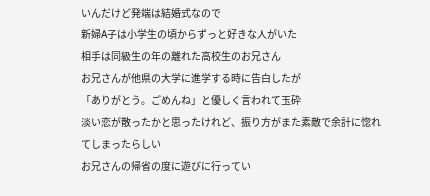いんだけど発端は結婚式なので
新婦A子は小学生の頃からずっと好きな人がいた
相手は同級生の年の離れた高校生のお兄さん
お兄さんが他県の大学に進学する時に告白したが
「ありがとう。ごめんね」と優しく言われて玉砕
淡い恋が散ったかと思ったけれど、振り方がまた素敵で余計に惚れてしまったらしい
お兄さんの帰省の度に遊びに行ってい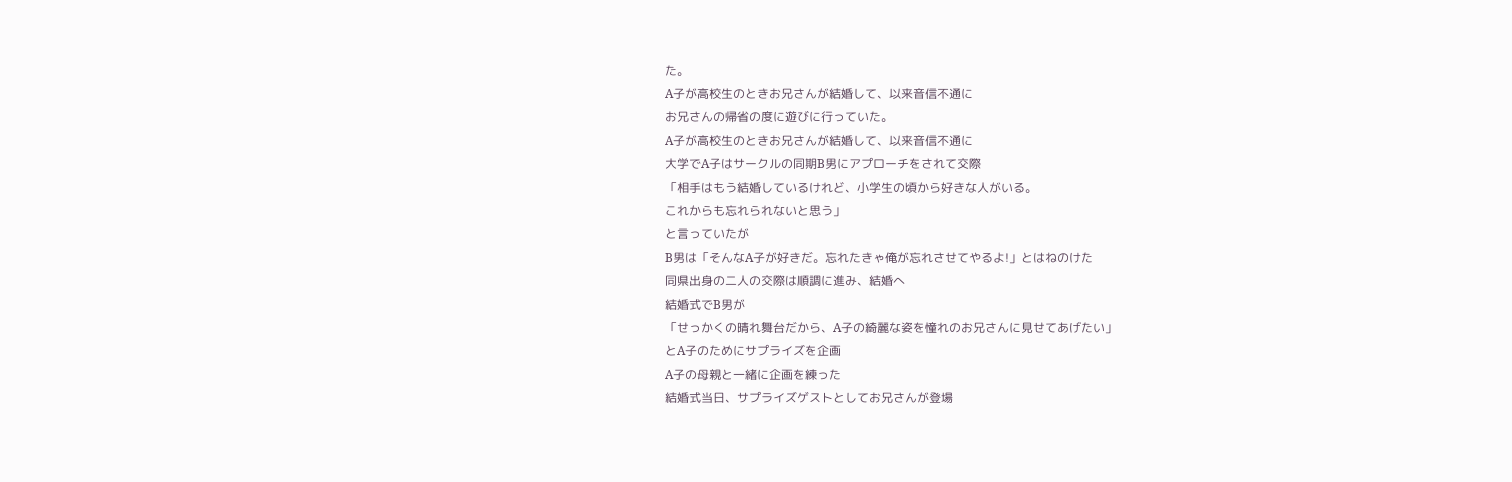た。
A子が高校生のときお兄さんが結婚して、以来音信不通に
お兄さんの帰省の度に遊びに行っていた。
A子が高校生のときお兄さんが結婚して、以来音信不通に
大学でA子はサークルの同期B男にアプローチをされて交際
「相手はもう結婚しているけれど、小学生の頃から好きな人がいる。
これからも忘れられないと思う」
と言っていたが
B男は「そんなA子が好きだ。忘れたきゃ俺が忘れさせてやるよ!」とはねのけた
同県出身の二人の交際は順調に進み、結婚へ
結婚式でB男が
「せっかくの晴れ舞台だから、A子の綺麗な姿を憧れのお兄さんに見せてあげたい」
とA子のためにサプライズを企画
A子の母親と一緒に企画を練った
結婚式当日、サプライズゲストとしてお兄さんが登場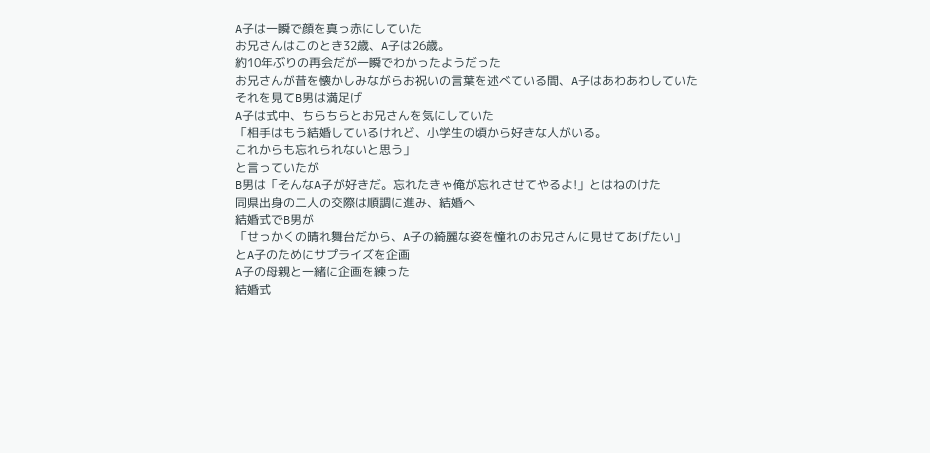A子は一瞬で顔を真っ赤にしていた
お兄さんはこのとき32歳、A子は26歳。
約10年ぶりの再会だが一瞬でわかったようだった
お兄さんが昔を懐かしみながらお祝いの言葉を述べている間、A子はあわあわしていた
それを見てB男は満足げ
A子は式中、ちらちらとお兄さんを気にしていた
「相手はもう結婚しているけれど、小学生の頃から好きな人がいる。
これからも忘れられないと思う」
と言っていたが
B男は「そんなA子が好きだ。忘れたきゃ俺が忘れさせてやるよ!」とはねのけた
同県出身の二人の交際は順調に進み、結婚へ
結婚式でB男が
「せっかくの晴れ舞台だから、A子の綺麗な姿を憧れのお兄さんに見せてあげたい」
とA子のためにサプライズを企画
A子の母親と一緒に企画を練った
結婚式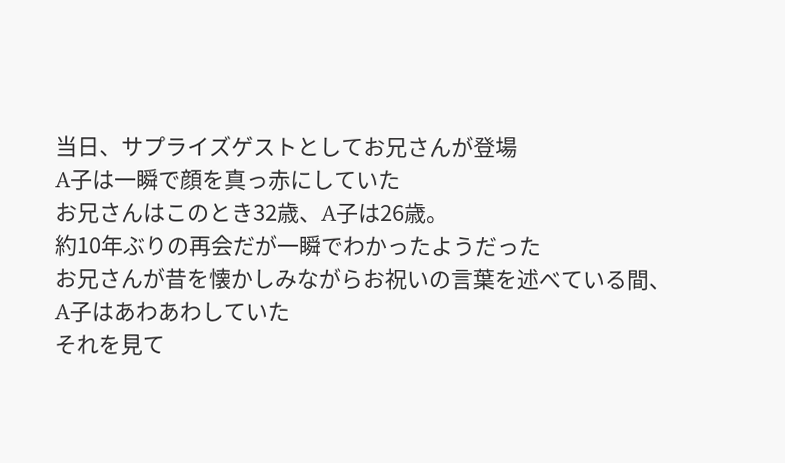当日、サプライズゲストとしてお兄さんが登場
A子は一瞬で顔を真っ赤にしていた
お兄さんはこのとき32歳、A子は26歳。
約10年ぶりの再会だが一瞬でわかったようだった
お兄さんが昔を懐かしみながらお祝いの言葉を述べている間、A子はあわあわしていた
それを見て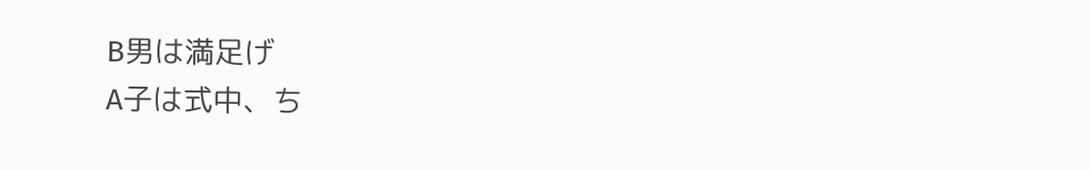B男は満足げ
A子は式中、ち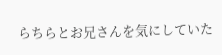らちらとお兄さんを気にしていた